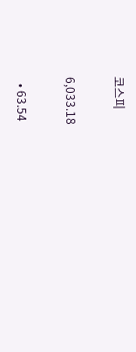코스피

6,033.18

  • 63.54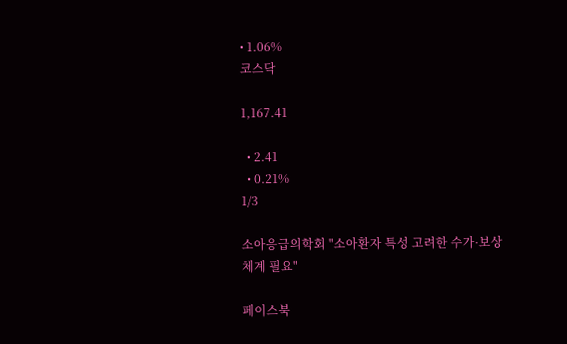• 1.06%
코스닥

1,167.41

  • 2.41
  • 0.21%
1/3

소아응급의학회 "소아환자 특성 고려한 수가·보상체계 필요"

페이스북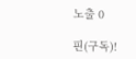노출 0

핀(구독)!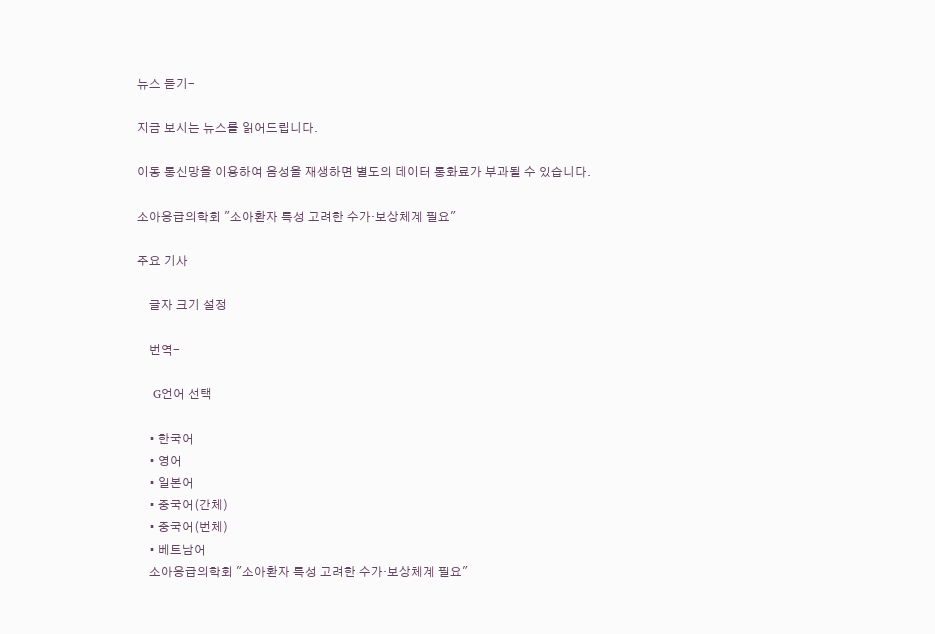뉴스 듣기-

지금 보시는 뉴스를 읽어드립니다.

이동 통신망을 이용하여 음성을 재생하면 별도의 데이터 통화료가 부과될 수 있습니다.

소아응급의학회 "소아환자 특성 고려한 수가·보상체계 필요"

주요 기사

    글자 크기 설정

    번역-

    G언어 선택

    • 한국어
    • 영어
    • 일본어
    • 중국어(간체)
    • 중국어(번체)
    • 베트남어
    소아응급의학회 "소아환자 특성 고려한 수가·보상체계 필요"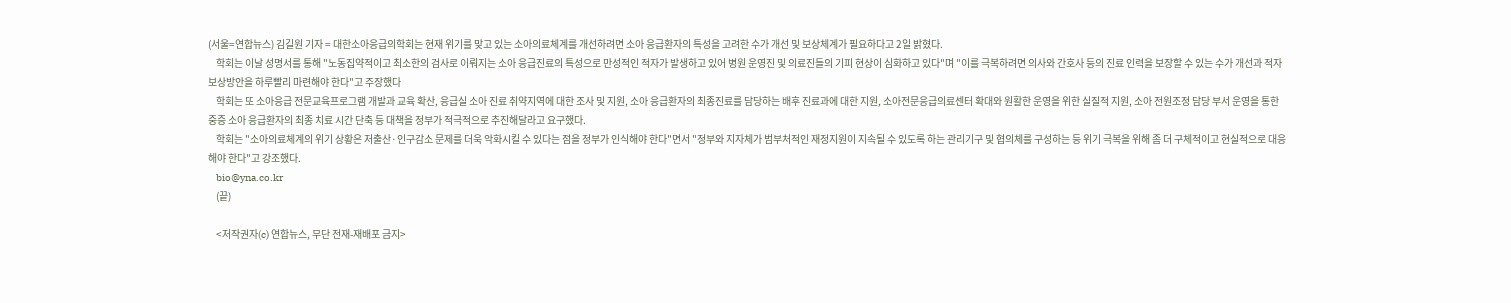(서울=연합뉴스) 김길원 기자 = 대한소아응급의학회는 현재 위기를 맞고 있는 소아의료체계를 개선하려면 소아 응급환자의 특성을 고려한 수가 개선 및 보상체계가 필요하다고 2일 밝혔다.
    학회는 이날 성명서를 통해 "노동집약적이고 최소한의 검사로 이뤄지는 소아 응급진료의 특성으로 만성적인 적자가 발생하고 있어 병원 운영진 및 의료진들의 기피 현상이 심화하고 있다"며 "이를 극복하려면 의사와 간호사 등의 진료 인력을 보장할 수 있는 수가 개선과 적자 보상방안을 하루빨리 마련해야 한다"고 주장했다
    학회는 또 소아응급 전문교육프로그램 개발과 교육 확산, 응급실 소아 진료 취약지역에 대한 조사 및 지원, 소아 응급환자의 최종진료를 담당하는 배후 진료과에 대한 지원, 소아전문응급의료센터 확대와 원활한 운영을 위한 실질적 지원, 소아 전원조정 담당 부서 운영을 통한 중증 소아 응급환자의 최종 치료 시간 단축 등 대책을 정부가 적극적으로 추진해달라고 요구했다.
    학회는 "소아의료체계의 위기 상황은 저출산·인구감소 문제를 더욱 악화시킬 수 있다는 점을 정부가 인식해야 한다"면서 "정부와 지자체가 범부처적인 재정지원이 지속될 수 있도록 하는 관리기구 및 협의체를 구성하는 등 위기 극복을 위해 좀 더 구체적이고 현실적으로 대응해야 한다"고 강조했다.
    bio@yna.co.kr
    (끝)

    <저작권자(c) 연합뉴스, 무단 전재-재배포 금지>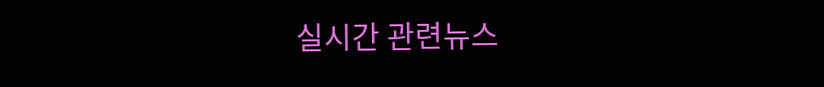실시간 관련뉴스